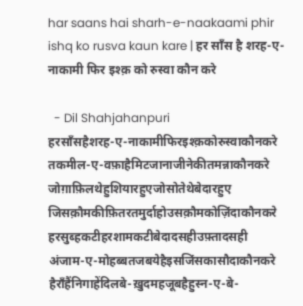har saans hai sharh-e-naakaami phir ishq ko rusva kaun kare | हर साँस है शरह-ए-नाकामी फिर इश्क़ को रुस्वा कौन करे

  - Dil Shahjahanpuri
हरसाँसहैशरह-ए-नाकामीफिरइश्क़कोरुस्वाकौनकरे
तकमील-ए-वफ़ाहैमिटजानाजीनेकीतमन्नाकौनकरे
जोग़ाफ़िलथेहुशियारहुएजोसोतेथेबेदारहुए
जिसक़ौमकीफ़ितरतमुर्दाहोउसक़ौमकोज़िंदाकौनकरे
हरसुब्हकटीहरशामकटीबेदादसहीउफ़्तादसही
अंजाम-ए-मोहब्बतजबयेहैइसजिंसकासौदाकौनकरे
हैराँहैंनिगाहेंदिलबे-ख़ुदमहजूबहैहुस्न-ए-बे-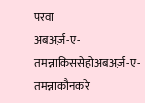परवा
अबअर्ज़-ए-तमन्नाकिससेहोअबअर्ज़-ए-तमन्नाकौनकरे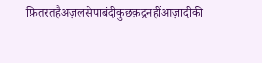फ़ितरतहैअज़लसेपाबंदीकुछक़द्रनहींआज़ादीकी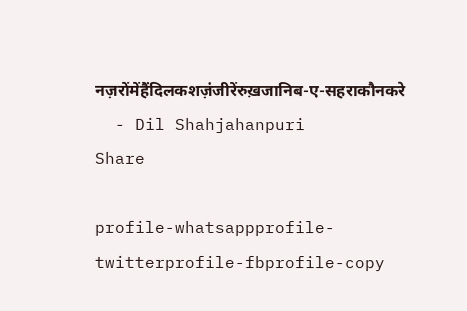नज़रोंमेंहैंदिलकशज़ंजीरेंरुख़जानिब-ए-सहराकौनकरे
  - Dil Shahjahanpuri
Share

profile-whatsappprofile-twitterprofile-fbprofile-copy